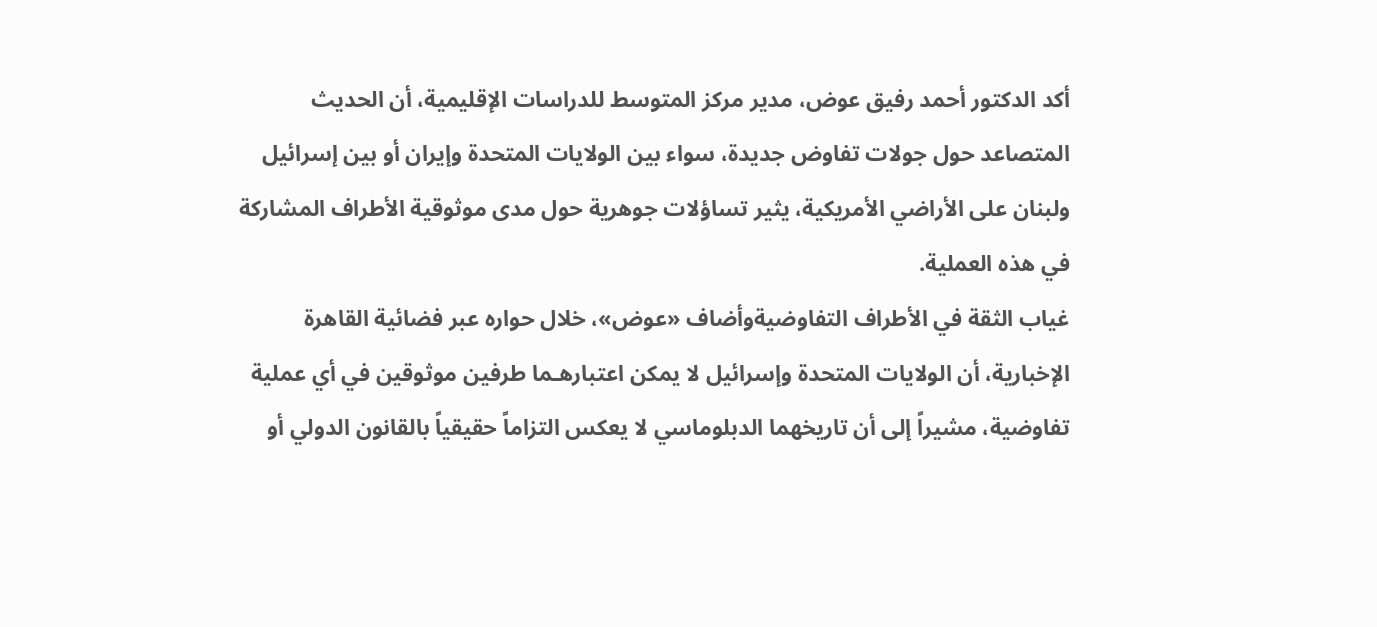أكد الدكتور أحمد رفيق عوض، مدير مركز المتوسط للدراسات الإقليمية، أن الحديث المتصاعد حول جولات تفاوض جديدة، سواء بين الولايات المتحدة وإيران أو بين إسرائيل ولبنان على الأراضي الأمريكية، يثير تساؤلات جوهرية حول مدى موثوقية الأطراف المشاركة في هذه العملية.
غياب الثقة في الأطراف التفاوضيةوأضاف «عوض»، خلال حواره عبر فضائية القاهرة الإخبارية، أن الولايات المتحدة وإسرائيل لا يمكن اعتبارهـما طرفين موثوقين في أي عملية تفاوضية، مشيراً إلى أن تاريخهما الدبلوماسي لا يعكس التزاماً حقيقياً بالقانون الدولي أو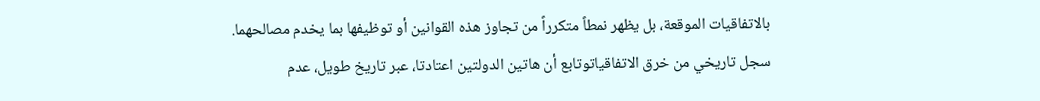بالاتفاقيات الموقعة، بل يظهر نمطاً متكرراً من تجاوز هذه القوانين أو توظيفها بما يخدم مصالحهما.
سجل تاريخي من خرق الاتفاقياتوتابع أن هاتين الدولتين اعتادتا، عبر تاريخ طويل، عدم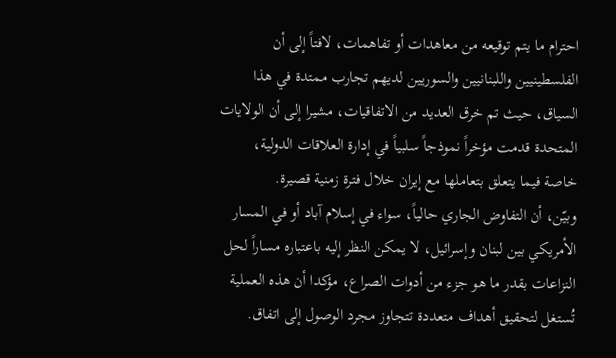احترام ما يتم توقيعه من معاهدات أو تفاهمات، لافتاً إلى أن الفلسطينيين واللبنانيين والسوريين لديهم تجارب ممتدة في هذا السياق، حيث تم خرق العديد من الاتفاقيات، مشيرا إلى أن الولايات المتحدة قدمت مؤخراً نموذجاً سلبياً في إدارة العلاقات الدولية، خاصة فيما يتعلق بتعاملها مع إيران خلال فترة زمنية قصيرة.
وبيّن، أن التفاوض الجاري حالياً، سواء في إسلام آباد أو في المسار الأمريكي بين لبنان وإسرائيل، لا يمكن النظر إليه باعتباره مساراً لحل النزاعات بقدر ما هو جزء من أدوات الصراع، مؤكدا أن هذه العملية تُستغل لتحقيق أهداف متعددة تتجاوز مجرد الوصول إلى اتفاق.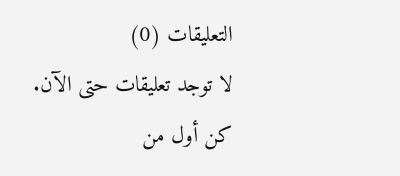التعليقات (0)
لا توجد تعليقات حتى الآن. كن أول من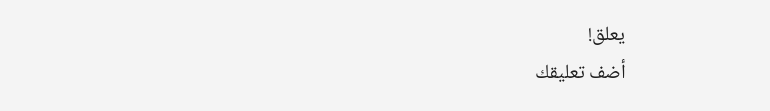يعلق!
أضف تعليقك